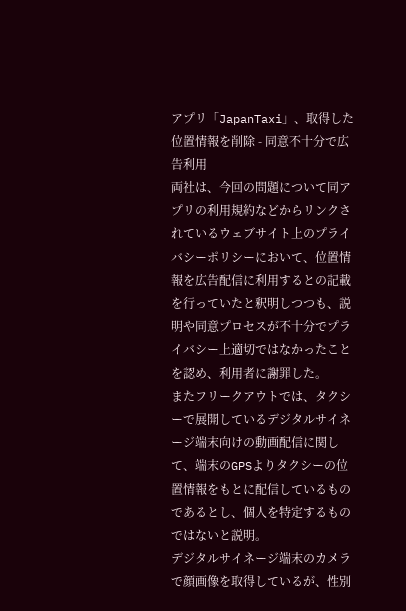アプリ「JapanTaxi」、取得した位置情報を削除 - 同意不十分で広告利用
両社は、今回の問題について同アプリの利用規約などからリンクされているウェブサイト上のプライバシーポリシーにおいて、位置情報を広告配信に利用するとの記載を行っていたと釈明しつつも、説明や同意プロセスが不十分でプライバシー上適切ではなかったことを認め、利用者に謝罪した。
またフリークアウトでは、タクシーで展開しているデジタルサイネージ端末向けの動画配信に関して、端末のGPSよりタクシーの位置情報をもとに配信しているものであるとし、個人を特定するものではないと説明。
デジタルサイネージ端末のカメラで顔画像を取得しているが、性別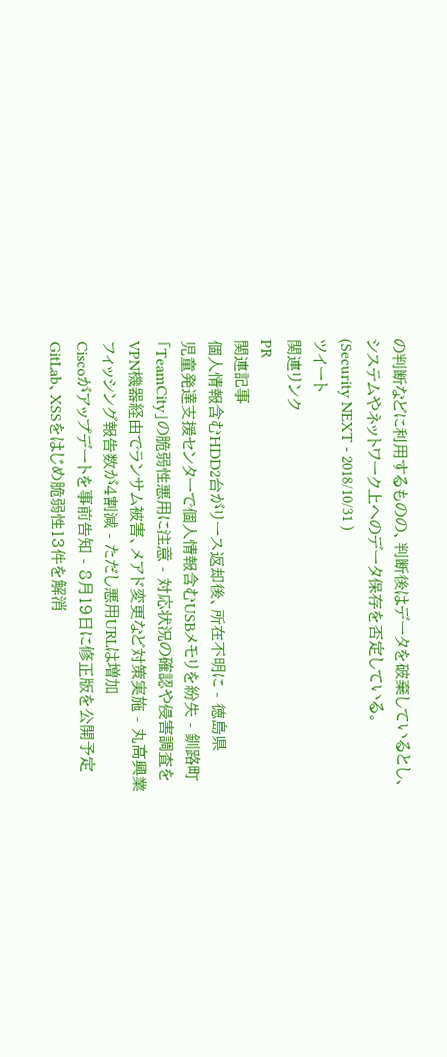の判断などに利用するものの、判断後はデータを破棄しているとし、システムやネットワーク上へのデータ保存を否定している。
(Security NEXT - 2018/10/31 )
ツイート
関連リンク
PR
関連記事
個人情報含むHDD2台がリース返却後、所在不明に - 徳島県
児童発達支援センターで個人情報含むUSBメモリを紛失 - 釧路町
「TeamCity」の脆弱性悪用に注意 - 対応状況の確認や侵害調査を
VPN機器経由でランサム被害、メアド変更など対策実施 - 丸高興業
フィッシング報告数が4割減 - ただし悪用URLは増加
Ciscoがアップデートを事前告知 - 8月19日に修正版を公開予定
GitLab、XSSをはじめ脆弱性13件を解消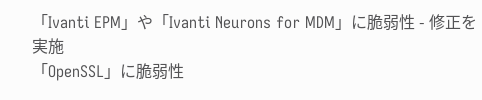「Ivanti EPM」や「Ivanti Neurons for MDM」に脆弱性 - 修正を実施
「OpenSSL」に脆弱性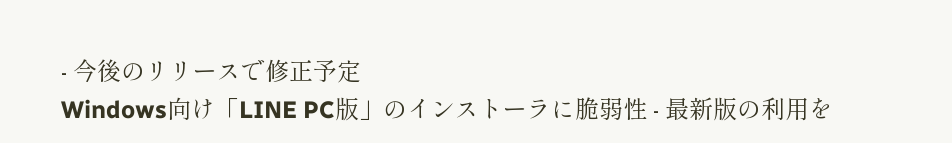- 今後のリリースで修正予定
Windows向け「LINE PC版」のインストーラに脆弱性 - 最新版の利用を